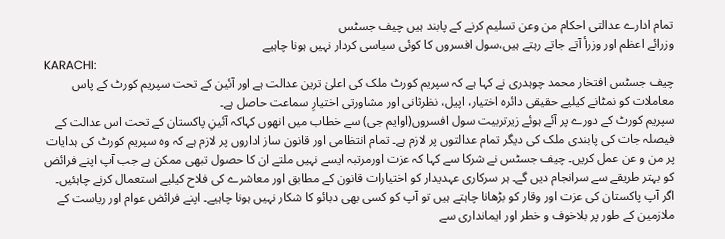تمام ادارے عدالتی احکام من وعن تسلیم کرنے کے پابند ہیں چیف جسٹس
وزرائے اعظم اور وزرأ آتے جاتے رہتے ہیں،سول افسروں کا کوئی سیاسی کردار نہیں ہونا چاہیے
KARACHI:
چیف جسٹس افتخار محمد چوہدری نے کہا ہے کہ سپریم کورٹ ملک کی اعلیٰ ترین عدالت ہے اور آئین کے تحت سپریم کورٹ کے پاس معاملات کو نمٹانے کیلیے حقیقی دائرہ اختیار، اپیل، نظرثانی اور مشاورتی اختیارِ سماعت حاصل ہے۔
سپریم کورٹ کے دورے پر آئے ہوئے زیرتربیت سول افسروں(اوایم جی) سے خطاب میں انھوں کہاکہ آئینِ پاکستان کے تحت اس عدالت کے فیصلہ جات کی پابندی ملک کی دیگر تمام عدالتوں پر لازم ہے۔ تمام انتظامی اور قانون ساز اداروں پر لازم ہے کہ وہ سپریم کورٹ کی ہدایات پر من و عن عمل کریں۔ چیف جسٹس نے شرکا سے کہا کہ عزت اورمرتبہ ایسے نہیں ملتے ان کا حصول تبھی ممکن ہے جب آپ اپنے فرائض کو بہتر طریقے سے سرانجام دیں گے۔ ہر سرکاری عہدیدار کو اختیارات قانون کے مطابق اور معاشرے کی فلاح کیلیے استعمال کرنے چاہئیں۔ اگر آپ پاکستان کی عزت اور وقار کو بڑھانا چاہتے ہیں تو آپ کو کسی بھی دبائو کا شکار نہیں ہونا چاہیے۔ اپنے فرائض عوام اور ریاست کے ملازمین کے طور پر بلاخوف و خطر اور ایمانداری سے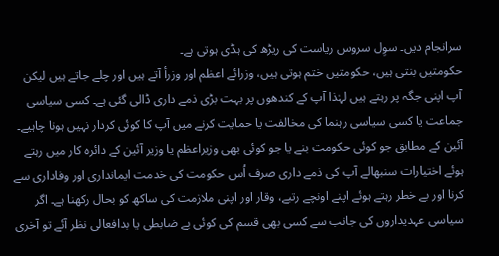سرانجام دیں۔ سوِل سروس ریاست کی ریڑھ کی ہڈی ہوتی ہے۔
حکومتیں بنتی ہیں، حکومتیں ختم ہوتی ہیں، وزرائے اعظم اور وزرأ آتے ہیں اور چلے جاتے ہیں لیکن آپ اپنی جگہ پر رہتے ہیں لہٰذا آپ کے کندھوں پر بہت بڑی ذمے داری ڈالی گئی ہے۔ کسی سیاسی جماعت یا کسی سیاسی رہنما کی مخالفت یا حمایت کرنے میں آپ کا کوئی کردار نہیں ہونا چاہیے۔ آئین کے مطابق جو کوئی حکومت بنے یا جو کوئی بھی وزیراعظم یا وزیر آئین کے دائرہ کار میں رہتے ہوئے اختیارات سنبھالے آپ کی ذمے داری صرف اُس حکومت کی خدمت ایمانداری اور وفاداری سے کرنا اور بے خطر رہتے ہوئے اپنے اونچے رتبے، وقار اور اپنی ملازمت کی ساکھ کو بحال رکھنا ہے۔ اگر سیاسی عہدیداروں کی جانب سے کسی بھی قسم کی کوئی بے ضابطی یا بدافعالی نظر آئے تو آخری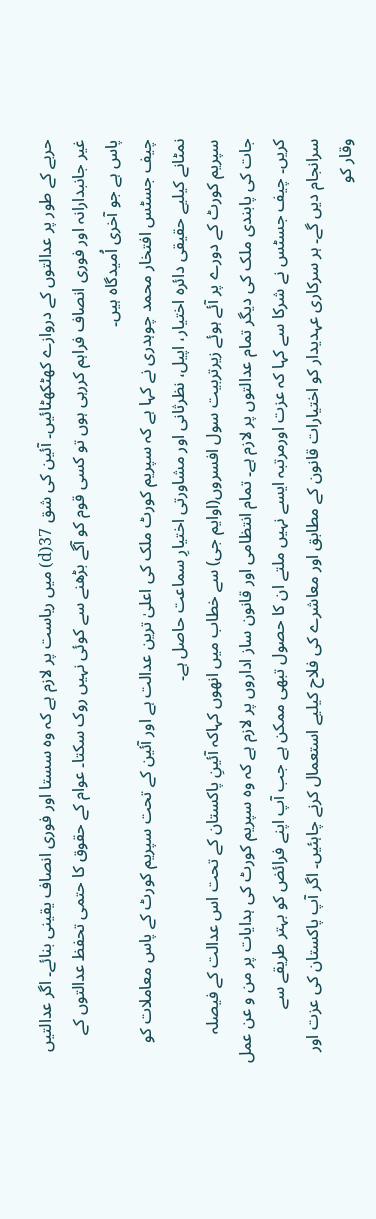حربے کے طور پر عدالتوں کے دروازے کھٹکھٹائیں۔ آئین کی شق 37(d) میں ریاست پر لازم ہے کہ وہ سستا اور فوری انصاف یقینی بنائے۔ اگر عدالتیں غیر جانبدارانہ اور فوری انصاف فراہم کررہی ہوں تو کسی قوم کو آگے بڑھنے سے کوئی نہیں روک سکتا۔ عوام کے حقوق کا حتمی تحفظ عدالتوں کے پاس ہے جو آخری اُمیدگاہ ہیں۔
چیف جسٹس افتخار محمد چوہدری نے کہا ہے کہ سپریم کورٹ ملک کی اعلیٰ ترین عدالت ہے اور آئین کے تحت سپریم کورٹ کے پاس معاملات کو نمٹانے کیلیے حقیقی دائرہ اختیار، اپیل، نظرثانی اور مشاورتی اختیارِ سماعت حاصل ہے۔
سپریم کورٹ کے دورے پر آئے ہوئے زیرتربیت سول افسروں(اوایم جی) سے خطاب میں انھوں کہاکہ آئینِ پاکستان کے تحت اس عدالت کے فیصلہ جات کی پابندی ملک کی دیگر تمام عدالتوں پر لازم ہے۔ تمام انتظامی اور قانون ساز اداروں پر لازم ہے کہ وہ سپریم کورٹ کی ہدایات پر من و عن عمل کریں۔ چیف جسٹس نے شرکا سے کہا کہ عزت اورمرتبہ ایسے نہیں ملتے ان کا حصول تبھی ممکن ہے جب آپ اپنے فرائض کو بہتر طریقے سے سرانجام دیں گے۔ ہر سرکاری عہدیدار کو اختیارات قانون کے مطابق اور معاشرے کی فلاح کیلیے استعمال کرنے چاہئیں۔ اگر آپ پاکستان کی عزت اور وقار کو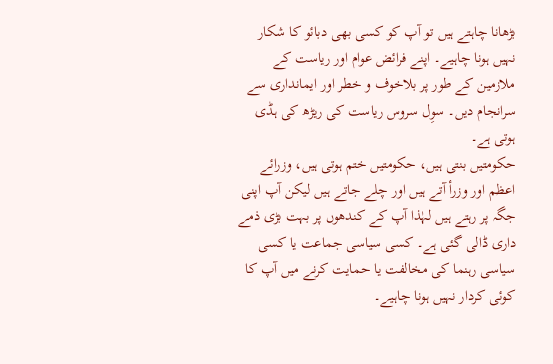بڑھانا چاہتے ہیں تو آپ کو کسی بھی دبائو کا شکار نہیں ہونا چاہیے۔ اپنے فرائض عوام اور ریاست کے ملازمین کے طور پر بلاخوف و خطر اور ایمانداری سے سرانجام دیں۔ سوِل سروس ریاست کی ریڑھ کی ہڈی ہوتی ہے۔
حکومتیں بنتی ہیں، حکومتیں ختم ہوتی ہیں، وزرائے اعظم اور وزرأ آتے ہیں اور چلے جاتے ہیں لیکن آپ اپنی جگہ پر رہتے ہیں لہٰذا آپ کے کندھوں پر بہت بڑی ذمے داری ڈالی گئی ہے۔ کسی سیاسی جماعت یا کسی سیاسی رہنما کی مخالفت یا حمایت کرنے میں آپ کا کوئی کردار نہیں ہونا چاہیے۔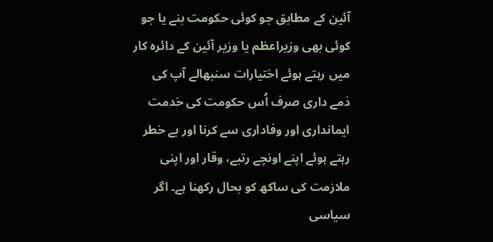آئین کے مطابق جو کوئی حکومت بنے یا جو کوئی بھی وزیراعظم یا وزیر آئین کے دائرہ کار میں رہتے ہوئے اختیارات سنبھالے آپ کی ذمے داری صرف اُس حکومت کی خدمت ایمانداری اور وفاداری سے کرنا اور بے خطر رہتے ہوئے اپنے اونچے رتبے، وقار اور اپنی ملازمت کی ساکھ کو بحال رکھنا ہے۔ اگر سیاسی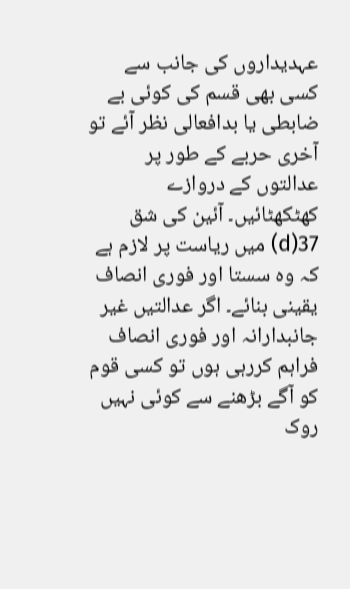عہدیداروں کی جانب سے کسی بھی قسم کی کوئی بے ضابطی یا بدافعالی نظر آئے تو آخری حربے کے طور پر عدالتوں کے دروازے کھٹکھٹائیں۔ آئین کی شق 37(d) میں ریاست پر لازم ہے کہ وہ سستا اور فوری انصاف یقینی بنائے۔ اگر عدالتیں غیر جانبدارانہ اور فوری انصاف فراہم کررہی ہوں تو کسی قوم کو آگے بڑھنے سے کوئی نہیں روک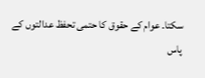سکتا۔ عوام کے حقوق کا حتمی تحفظ عدالتوں کے پاس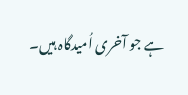ہے جو آخری اُمیدگاہ ہیں۔